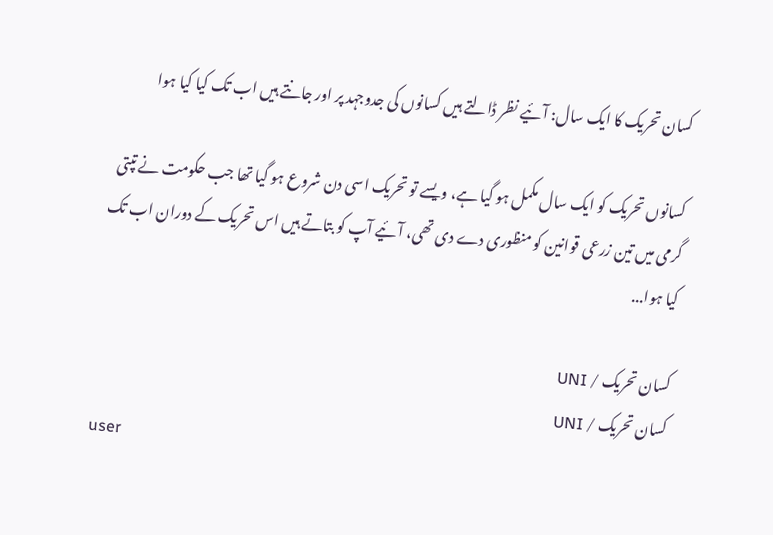کسان تحریک کا ایک سال: آئیے نظر ڈالتے ہیں کسانوں کی جدوجہد پر اور جانتے ہیں اب تک کیا کیا ہوا

کسانوں تحریک کو ایک سال مکمل ہو گیا ہے، ویسے تو تحریک اسی دن شروع ہو گیا تھا جب حکومت نے تپتی گرمی میں تین زرعی قوانین کو منظوری دے دی تھی، آئیے آپ کو بتاتے ہیں اس تحریک کے دوران اب تک کیا ہوا...

کسان تحریک / UNI
کسان تحریک / UNI
user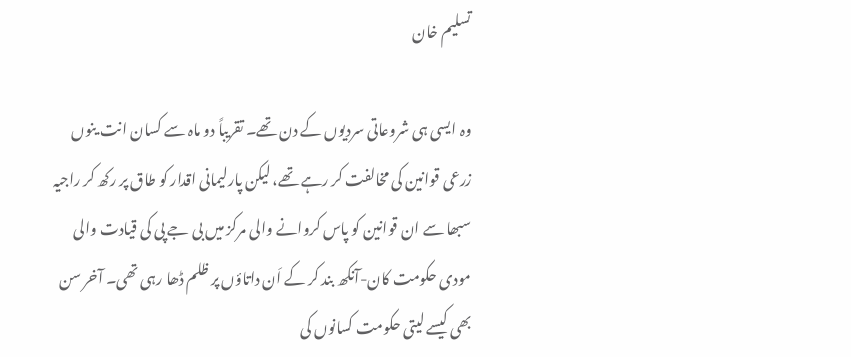تسلیم خان

وہ ایسی ہی شروعاتی سردیوں کے دن تھے۔ تقریباً دو ماہ سے کسان انت ینوں زرعی قوانین کی مخالفت کر رہے تھے، لیکن پارلیمانی اقدار کو طاق پر رکھ کر راجیہ سبھا سے ان قوانین کو پاس کروانے والی مرکز میں بی جے پی کی قیادت والی مودی حکومت کان-آنکھ بند کر کے اَن داتاؤں پر ظلم ڈھا رہی تھی۔ آخر سن بھی کیسے لیتی حکومت کسانوں کی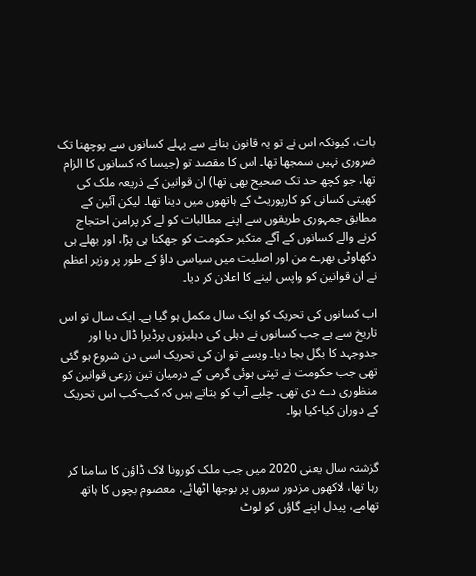بات، کیونکہ اس نے تو یہ قانون بنانے سے پہلے کسانوں سے پوچھنا تک ضروری نہیں سمجھا تھا۔ اس کا مقصد تو (جیسا کہ کسانوں کا الزام تھا، جو کچھ حد تک صحیح بھی تھا) ان قوانین کے ذریعہ ملک کی کھیتی کسانی کو کارپوریٹ کے ہاتھوں میں دینا تھا۔ لیکن آئین کے مطابق جمہوری طریقوں سے اپنے مطالبات کو لے کر پرامن احتجاج کرنے والے کسانوں کے آگے متکبر حکومت کو جھکنا ہی پڑا، اور بھلے ہی دکھاوٹی بھرے من اور اصلیت میں سیاسی داؤ کے طور پر وزیر اعظم نے ان قوانین کو واپس لینے کا اعلان کر دیا۔

اب کسانوں کی تحریک کو ایک سال مکمل ہو گیا ہے۔ ایک سال تو اس تاریخ سے ہے جب کسانوں نے دہلی کی دہلیزوں پرڈیرا ڈال دیا اور جدوجہد کا بگل بجا دیا۔ ویسے تو ان کی تحریک اسی دن شروع ہو گئی تھی جب حکومت نے تپتی ہوئی گرمی کے درمیان تین زرعی قوانین کو منظوری دے دی تھی۔ چلیے آپ کو بتاتے ہیں کہ کب-کب اس تحریک کے دوران کیا-کیا ہوا۔


گزشتہ سال یعنی 2020 میں جب ملک کورونا لاک ڈاؤن کا سامنا کر رہا تھا، لاکھوں مزدور سروں پر بوجھا اٹھائے، معصوم بچوں کا ہاتھ تھامے، پیدل اپنے گاؤں کو لوٹ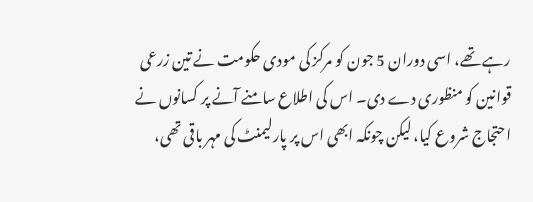رہے تھے، اسی دوران 5 جون کو مرکز کی مودی حکومت نے تین زرعی قوانین کو منظوری دے دی۔ اس کی اطلاع سامنے آنے پر کسانوں نے احتجاج شروع کیا، لیکن چونکہ ابھی اس پر پارلیمنٹ کی مہر باقی تھی،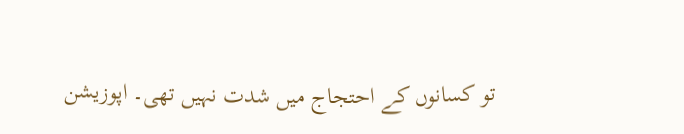تو کسانوں کے احتجاج میں شدت نہیں تھی۔ اپوزیشن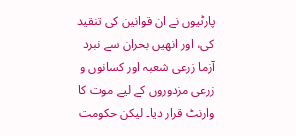پارٹیوں نے ان قوانین کی تنقید کی، اور انھیں بحران سے نبرد آزما زرعی شعبہ اور کسانوں و زرعی مزدوروں کے لیے موت کا وارنٹ قرار دیا۔ لیکن حکومت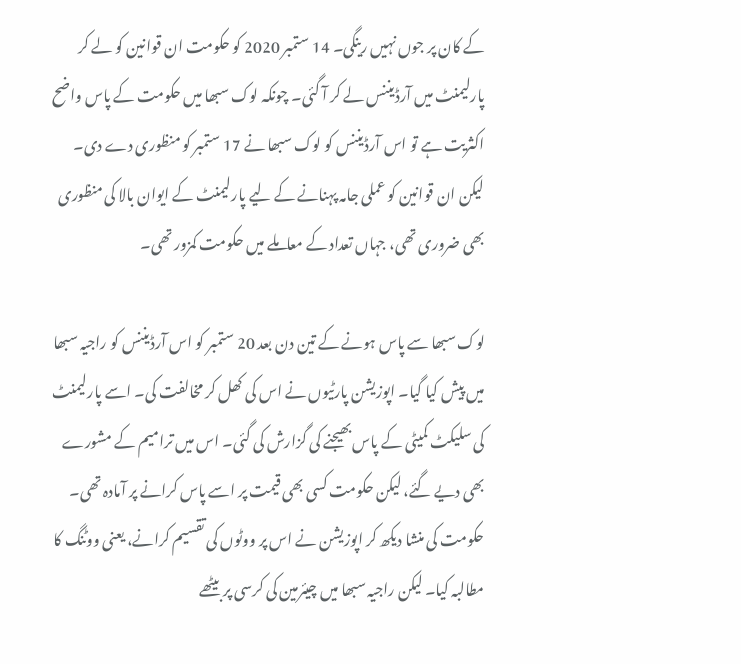کے کان پر جوں نہیں رینگی۔ 14 ستمبر 2020 کو حکومت ان قوانین کو لے کر پارلیمنٹ میں آرڈیننس لے کر آ گئی۔ چونکہ لوک سبھا میں حکومت کے پاس واضح اکثریت ہے تو اس آرڈیننس کو لوک سبھا نے 17 ستمبر کو منظوری دے دی۔ لیکن ان قوانین کو عملی جامہ پہنانے کے لیے پارلیمنٹ کے ایوان بالا کی منظوری بھی ضروری تھی، جہاں تعداد کے معاملے میں حکومت کمزور تھی۔

لوک سبھا سے پاس ہونے کے تین دن بعد 20 ستمبر کو اس آرڈیننس کو راجیہ سبھا میں پیش کیا گیا۔ اپوزیشن پارٹیوں نے اس کی کھل کر مخالفت کی۔ اسے پارلیمنٹ کی سلیکٹ کمیٹی کے پاس بھیجنے کی گزارش کی گئی۔ اس میں ترامیم کے مشورے بھی دیے گئے، لیکن حکومت کسی بھی قیمت پر اسے پاس کرانے پر آمادہ تھی۔ حکومت کی منشا دیکھ کر اپوزیشن نے اس پر ووٹوں کی تقسیم کرانے، یعنی ووٹنگ کا مطالبہ کیا۔ لیکن راجیہ سبھا میں چیئرمین کی کرسی پر بیٹھے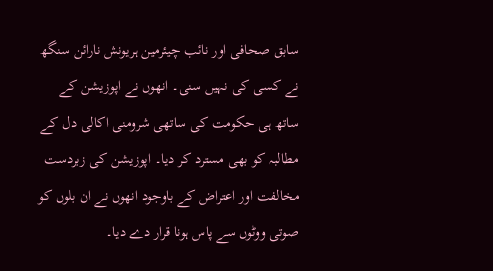سابق صحافی اور نائب چیئرمین ہریونش نارائن سنگھ نے کسی کی نہیں سنی۔ انھوں نے اپوزیشن کے ساتھ ہی حکومت کی ساتھی شرومنی اکالی دل کے مطالبہ کو بھی مسترد کر دیا۔ اپوزیشن کی زبردست مخالفت اور اعتراض کے باوجود انھوں نے ان بلوں کو صوتی ووٹوں سے پاس ہونا قرار دے دیا۔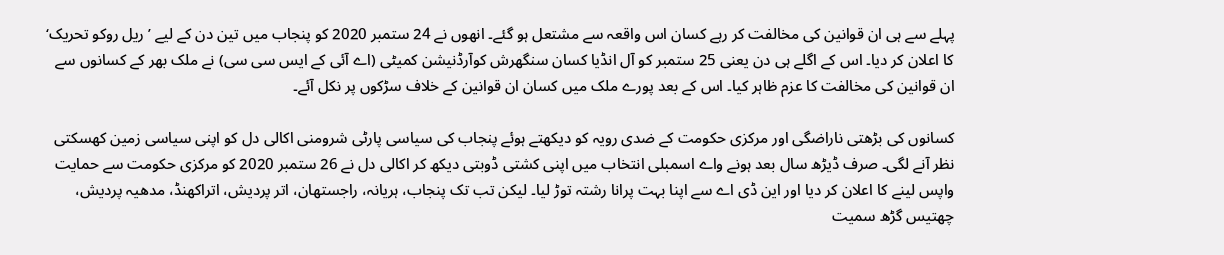پہلے سے ہی ان قوانین کی مخالفت کر رہے کسان اس واقعہ سے مشتعل ہو گئے۔ انھوں نے 24 ستمبر 2020 کو پنجاب میں تین دن کے لیے ’ریل روکو تحریک‘ کا اعلان کر دیا۔ اس کے اگلے ہی دن یعنی 25 ستمبر کو آل انڈیا کسان سنگھرش کوآرڈنیشن کمیٹی (اے آئی کے ایس سی سی) نے ملک بھر کے کسانوں سے ان قوانین کی مخالفت کا عزم ظاہر کیا۔ اس کے بعد پورے ملک میں کسان ان قوانین کے خلاف سڑکوں پر نکل آئے۔

کسانوں کی بڑھتی ناراضگی اور مرکزی حکومت کے ضدی رویہ کو دیکھتے ہوئے پنجاب کی سیاسی پارٹی شرومنی اکالی دل کو اپنی سیاسی زمین کھسکتی نظر آنے لگی۔ صرف ڈیڑھ سال بعد ہونے واے اسمبلی انتخاب میں اپنی کشتی ڈوبتی دیکھ کر اکالی دل نے 26 ستمبر 2020 کو مرکزی حکومت سے حمایت واپس لینے کا اعلان کر دیا اور این ڈی اے سے اپنا بہت پرانا رشتہ توڑ لیا۔ لیکن تب تک پنجاب، ہریانہ، راجستھان، اتر پردیش، اتراکھنڈ، مدھیہ پردیش، چھتیس گڑھ سمیت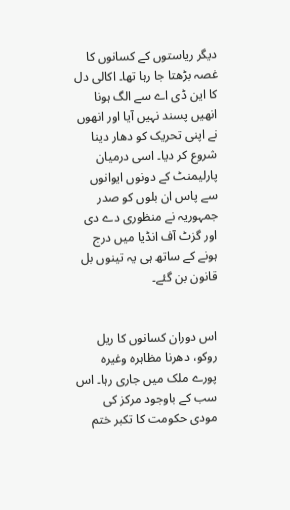دیگر ریاستوں کے کسانوں کا غصہ بڑھتا جا رہا تھا۔ اکالی دل کا این ڈی اے سے الگ ہونا انھیں پسند نہیں آیا اور انھوں نے اپنی تحریک کو دھار دینا شروع کر دیا۔ اسی درمیان پارلیمنٹ کے دونوں ایوانوں سے پاس ان بلوں کو صدر جمہوریہ نے منظوری دے دی اور گزٹ آف انڈیا میں درج ہونے کے ساتھ ہی یہ تینوں بل قانون بن گئے۔


اس دوران کسانوں کا ریل روکو، دھرنا مظاہرہ وغیرہ پورے ملک میں جاری رہا۔ اس سب کے باوجود مرکز کی مودی حکومت کا تکبر ختم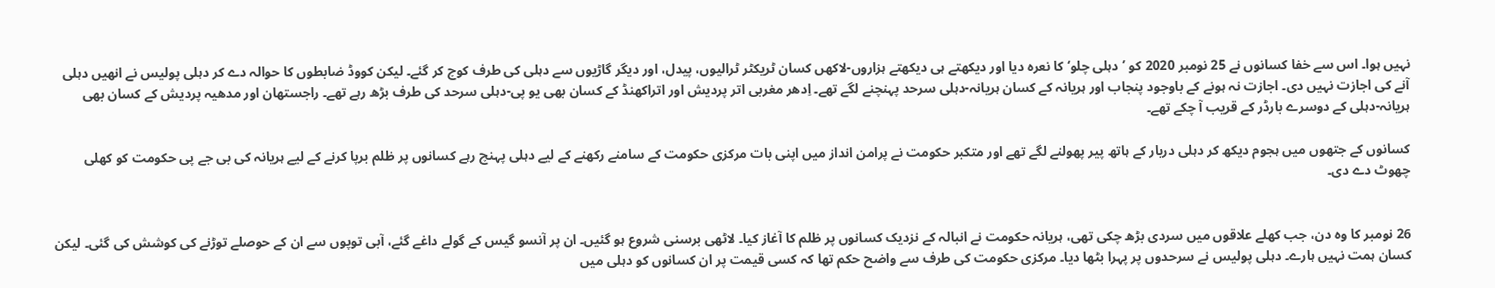نہیں ہوا۔ اس سے خفا کسانوں نے 25 نومبر 2020 کو ’دہلی چلو‘ کا نعرہ دیا اور دیکھتے ہی دیکھتے ہزاروں-لاکھں کسان ٹریکٹر ٹرالیوں، پیدل، اور دیگر گاڑیوں سے دہلی کی طرف کوچ کر گئے۔ لیکن کووڈ ضابطوں کا حوالہ دے کر دہلی پولیس نے انھیں دہلی آنے کی اجازت نہیں دی۔ اجازت نہ ہونے کے باوجود پنجاب اور ہریانہ کے کسان ہریانہ-دہلی سرحد پہنچنے لگے تھے۔ اِدھر مغربی اتر پردیش اور اتراکھنڈ کے کسان بھی یو پی-دہلی سرحد کی طرف بڑھ رہے تھے۔ راجستھان اور مدھیہ پردیش کے کسان بھی ہریانہ-دہلی کے دوسرے بارڈر کے قریب آ چکے تھے۔

کسانوں کے جتھوں میں ہجوم دیکھ کر دہلی دربار کے ہاتھ پیر پھولنے لگے تھے اور متکبر حکومت نے پرامن انداز میں اپنی بات مرکزی حکومت کے سامنے رکھنے کے لیے دہلی پہنچ رہے کسانوں پر ظلم برپا کرنے کے لیے ہریانہ کی بی جے پی حکومت کو کھلی چھوٹ دے دی۔


26 نومبر کا وہ دن، جب کھلے علاقوں میں سردی بڑھ چکی تھی، ہریانہ حکومت نے انبالہ کے نزدیک کسانوں پر ظلم کا آغاز کیا۔ لاٹھی برسنی شروع ہو گئیں۔ ان پر آنسو گیس کے گولے داغے گئے، آبی توپوں سے ان کے حوصلے توڑنے کی کوشش کی گئی۔ لیکن کسان ہمت نہیں ہارے۔ دہلی پولیس نے سرحدوں پر پہرا بٹھا دیا۔ مرکزی حکومت کی طرف سے واضح حکم تھا کہ کسی قیمت پر ان کسانوں کو دہلی میں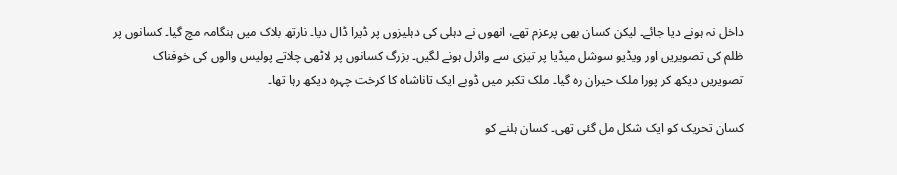داخل نہ ہونے دیا جائے۔ لیکن کسان بھی پرعزم تھے، انھوں نے دہلی کی دہلیزوں پر ڈیرا ڈال دیا۔ نارتھ بلاک میں ہنگامہ مچ گیا۔ کسانوں پر ظلم کی تصویریں اور ویڈیو سوشل میڈیا پر تیزی سے وائرل ہونے لگیں۔ بزرگ کسانوں پر لاٹھی چلاتے پولیس والوں کی خوفناک تصویریں دیکھ کر پورا ملک حیران رہ گیا۔ ملک تکبر میں ڈوبے ایک تاناشاہ کا کرخت چہرہ دیکھ رہا تھا۔

کسان تحریک کو ایک شکل مل گئی تھی۔ کسان ہلنے کو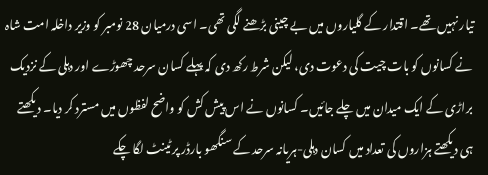تیار نہیں تھے۔ اقتدار کے گلیاروں میں بے چینی بڑھنے لگی تھی۔ اسی درمیان 28 نومبر کو وزیر داخلہ امت شاہ نے کسانوں کو بات چیت کی دعوت دی، لیکن شرط رکھ دی کہ پہلے کسان سرحد چھوڑے اور دہلی کے نزدیک براڑی کے ایک میدان میں چلے جائیں۔ کسانوں نے اس پیش کش کو واضح لفظوں میں مسترد کر دیا۔ دیکھتے ہی دیکھتے ہزاروں کی تعداد میں کسان دہلی-ہریانہ سرحد کے سنگھو بارڈر پر ٹینٹ لگا چکے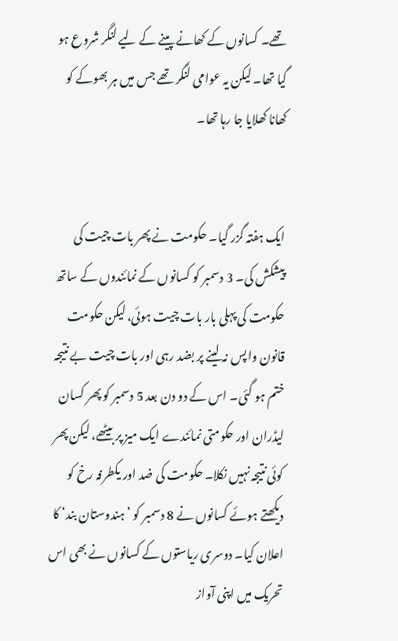تھے۔ کسانوں کے کھانے پینے کے لیے لنگر شروع ہو گیا تھا۔ لیکن یہ عوامی لنگر تھے جس میں ہر بھوکے کو کھانا کھلایا جا رہا تھا۔


ایک ہفتہ گزر گیا۔ حکومت نے پھر بات چیت کی پیشکش کی۔ 3 دسمبر کو کسانوں کے نمائندوں کے ساتھ حکومت کی پہلی بار بات چیت ہوئی، لیکن حکومت قانون واپس نہ لینے پر بضد رہی اور بات چیت بے نتیجہ ختم ہو گئی۔ اس کے دو دن بعد 5 دسمبر کو پھر کسان لیڈران اور حکومتی نمائندے ایک میز پر بیٹھے، لیکن پھر کوئی نتیجہ نہیں نکلا۔ حکومت کی ضد اور یکطرفہ رخ کو دیکھتے ہوئے کسانوں نے 8 دسمبر کو ’ہندوستان بند‘ کا اعلان کیا۔ دوسری ریاستوں کے کسانوں نے بھی اس تحریک میں اپنی آواز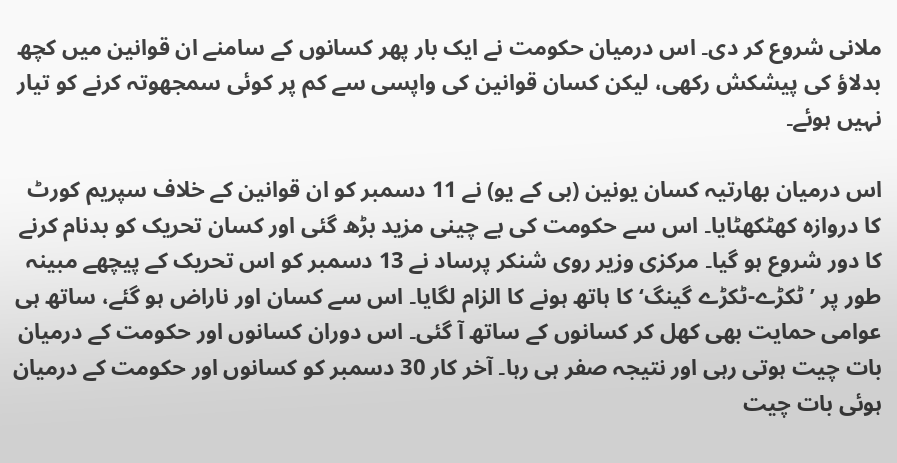ملانی شروع کر دی۔ اس درمیان حکومت نے ایک بار پھر کسانوں کے سامنے ان قوانین میں کچھ بدلاؤ کی پیشکش رکھی، لیکن کسان قوانین کی واپسی سے کم پر کوئی سمجھوتہ کرنے کو تیار نہیں ہوئے۔

اس درمیان بھارتیہ کسان یونین (بی کے یو) نے 11 دسمبر کو ان قوانین کے خلاف سپریم کورٹ کا دروازہ کھٹکھٹایا۔ اس سے حکومت کی بے چینی مزید بڑھ گئی اور کسان تحریک کو بدنام کرنے کا دور شروع ہو گیا۔ مرکزی وزیر روی شنکر پرساد نے 13 دسمبر کو اس تحریک کے پیچھے مبینہ طور پر ’ٹکڑے-ٹکڑے گینگ‘ کا ہاتھ ہونے کا الزام لگایا۔ اس سے کسان اور ناراض ہو گئے، ساتھ ہی عوامی حمایت بھی کھل کر کسانوں کے ساتھ آ گئی۔ اس دوران کسانوں اور حکومت کے درمیان بات چیت ہوتی رہی اور نتیجہ صفر ہی رہا۔ آخر کار 30 دسمبر کو کسانوں اور حکومت کے درمیان ہوئی بات چیت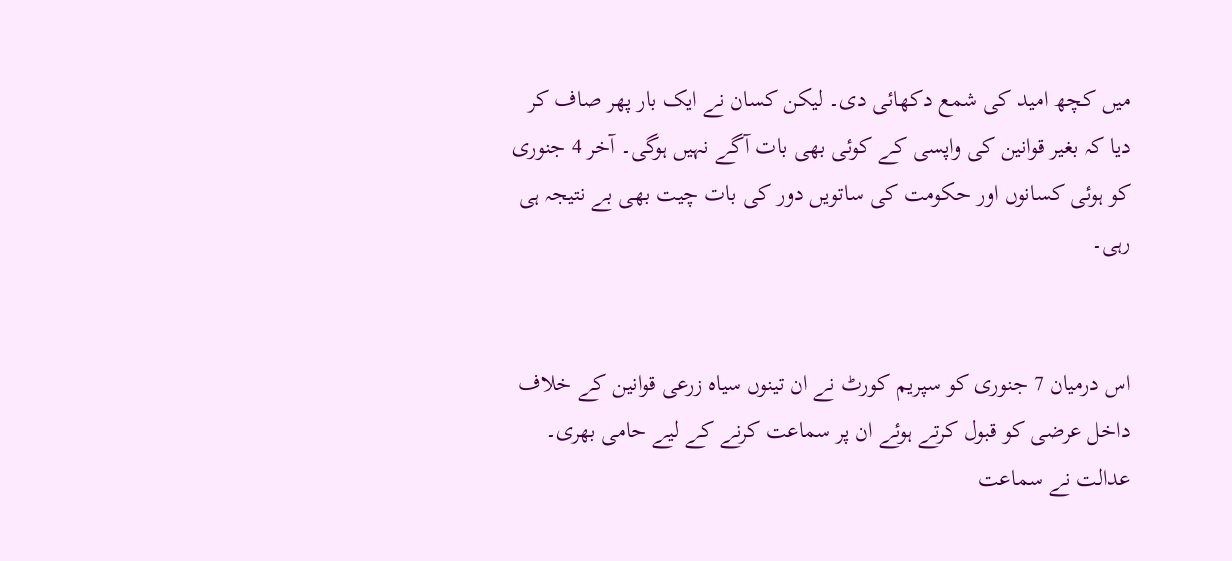میں کچھ امید کی شمع دکھائی دی۔ لیکن کسان نے ایک بار پھر صاف کر دیا کہ بغیر قوانین کی واپسی کے کوئی بھی بات آگے نہیں ہوگی۔ آخر 4 جنوری کو ہوئی کسانوں اور حکومت کی ساتویں دور کی بات چیت بھی بے نتیجہ ہی رہی۔


اس درمیان 7 جنوری کو سپریم کورٹ نے ان تینوں سیاہ زرعی قوانین کے خلاف داخل عرضی کو قبول کرتے ہوئے ان پر سماعت کرنے کے لیے حامی بھری۔ عدالت نے سماعت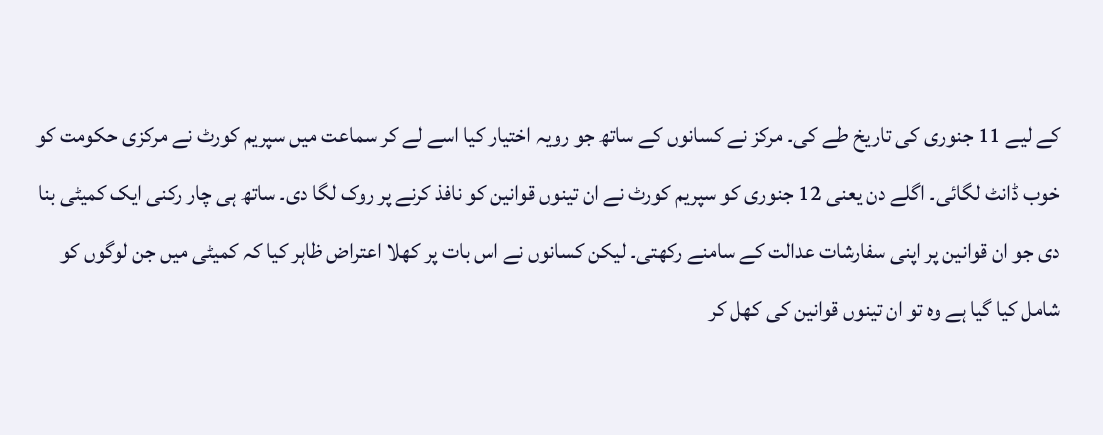کے لیے 11 جنوری کی تاریخ طے کی۔ مرکز نے کسانوں کے ساتھ جو رویہ اختیار کیا اسے لے کر سماعت میں سپریم کورٹ نے مرکزی حکومت کو خوب ڈانٹ لگائی۔ اگلے دن یعنی 12 جنوری کو سپریم کورٹ نے ان تینوں قوانین کو نافذ کرنے پر روک لگا دی۔ ساتھ ہی چار رکنی ایک کمیٹی بنا دی جو ان قوانین پر اپنی سفارشات عدالت کے سامنے رکھتی۔ لیکن کسانوں نے اس بات پر کھلا اعتراض ظاہر کیا کہ کمیٹی میں جن لوگوں کو شامل کیا گیا ہے وہ تو ان تینوں قوانین کی کھل کر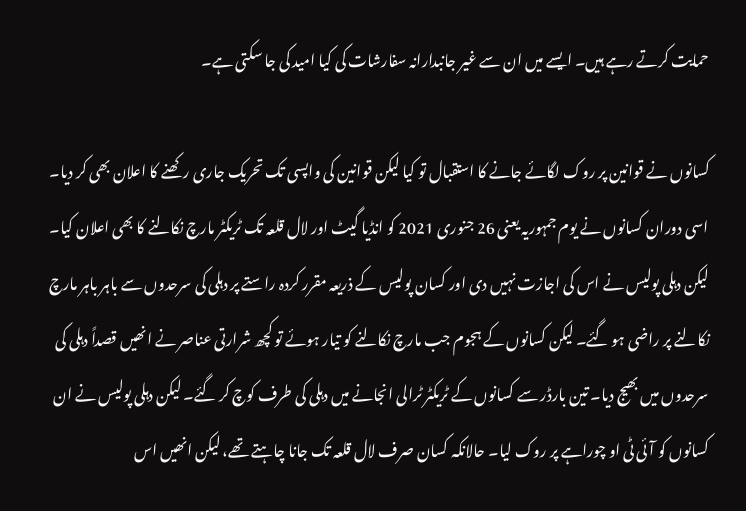حمایت کرتے رہے ہیں۔ ایسے میں ان سے غیر جانبدارانہ سفارشات کی کیا امید کی جا سکتی ہے۔

کسانوں نے قوانین پر روک لگائے جانے کا استقبال تو کیا لیکن قوانین کی واپسی تک تحریک جاری رکھنے کا اعلان بھی کر دیا۔ اسی دوران کسانوں نے یوم جمہوریہ یعنی 26 جنوری 2021 کو انڈیا گیٹ اور لال قلعہ تک ٹریکٹر مارچ نکالنے کا بھی اعلان کیا۔ لیکن دہلی پولیس نے اس کی اجازت نہیں دی اور کسان پولیس کے ذریعہ مقرر کردہ راستے پر دہلی کی سرحدوں سے باہر باہر مارچ نکالنے پر راضی ہو گئے۔ لیکن کسانوں کے ہجوم جب مارچ نکالنے کو تیار ہوئے تو کچھ شرارتی عناصر نے انھیں قصداً دہلی کی سرحدوں میں بھیج دیا۔ تین بارڈر سے کسانوں کے ٹریکٹر ٹرالی انجانے میں دہلی کی طرف کوچ کر گئے۔ لیکن دہلی پولیس نے ان کسانوں کو آئی ٹی او چوراہے پر روک لیا۔ حالانکہ کسان صرف لال قلعہ تک جانا چاہتے تھے، لیکن انھیں اس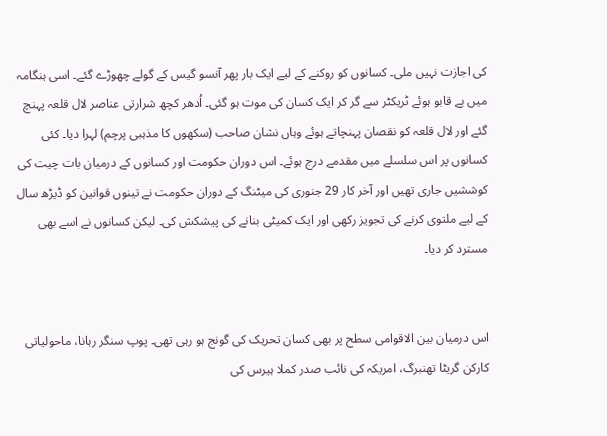کی اجازت نہیں ملی۔ کسانوں کو روکنے کے لیے ایک بار پھر آنسو گیس کے گولے چھوڑے گئے۔ اسی ہنگامہ میں بے قابو ہوئے ٹریکٹر سے گر کر ایک کسان کی موت ہو گئی۔ اُدھر کچھ شرارتی عناصر لال قلعہ پہنچ گئے اور لال قلعہ کو نقصان پہنچاتے ہوئے وہاں نشان صاحب (سکھوں کا مذہبی پرچم) لہرا دیا۔ کئی کسانوں پر اس سلسلے میں مقدمے درج ہوئے۔ اس دوران حکومت اور کسانوں کے درمیان بات چیت کی کوششیں جاری تھیں اور آخر کار 29 جنوری کی میٹنگ کے دوران حکومت نے تینوں قوانین کو ڈیڑھ سال کے لیے ملتوی کرنے کی تجویز رکھی اور ایک کمیٹی بنانے کی پیشکش کی۔ لیکن کسانوں نے اسے بھی مسترد کر دیا۔


اس درمیان بین الاقوامی سطح پر بھی کسان تحریک کی گونج ہو رہی تھی۔ پوپ سنگر رہانا، ماحولیاتی کارکن گریٹا تھنبرگ، امریکہ کی نائب صدر کملا ہیرس کی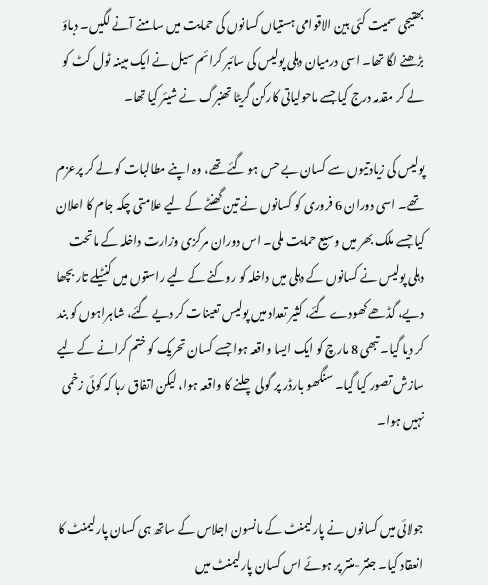بھتیجی سمیت کئی بین الاقوامی ہستیاں کسانوں کی حمایت میں سامنے آنے لگیں۔ دباؤ بڑھنے لگا تھا۔ اسی درمیان دہلی پولیس کی سائبر کرائم سیل نے ایک مبینہ ٹول کٹ کو لے کر مقدمہ درج کیا جسے ماحولیاتی کارکن گریٹا تھنبرگ نے شیئر کیا تھا۔

پولیس کی زیادتیوں سے کسان بے حس ہو گئے تھے، وہ اپنے مطالبات کو لے کر پرعزم تھے۔ اسی دوران 6 فروری کو کسانوں نے تین گھنٹے کے لیے علامتی چکہ جام کا اعلان کیا جسے ملک بھر میں وسیع حمایت ملی۔ اس دوران مرکزی وزارت داخلہ کے ماتحت دہلی پولیس نے کسانوں کے دہلی میں داخلہ کو روکنے کے لیے راستوں میں کنٹیلے تار بچھا دیے، گڈھے کھودے گئے، کثیر تعداد میں پولیس تعینات کر دیے گئے، شاہراہوں کو بند کر دیا گیا۔ تبھی 8 مارچ کو ایک ایسا واقعہ ہوا جسے کسان تحریک کو ختم کرانے کے لیے سازش تصور کیا گیا۔ سنگھو بارڈر پر گولی چلنے کا واقعہ ہوا، لیکن اتفاق رہا کہ کوئی زخمی نہیں ہوا۔


جولائی میں کسانوں نے پارلیمنٹ کے مانسون اجلاس کے ساتھ ہی کسان پارلیمنٹ کا انعقاد کیا۔ جنتر-منتر پر ہوئے اس کسان پارلیمنٹ میں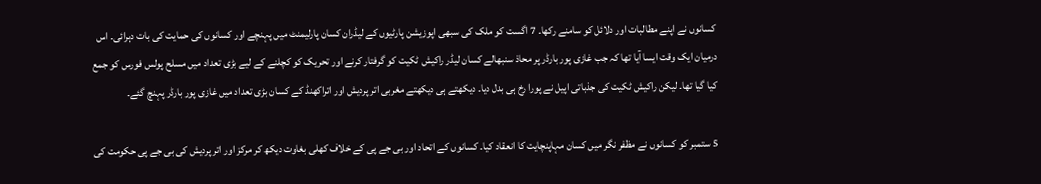کسانوں نے اپنے مطالبات اور دلائل کو سامنے رکھا۔ 7 اگست کو ملک کی سبھی اپوزیشن پارٹیوں کے لیڈران کسان پارلیمنٹ میں پہنچے اور کسانوں کی حمایت کی بات دہرائی۔ اس درمیان ایک وقت ایسا آیا تھا کہ جب غازی پور بارڈر پر محاذ سنبھالے کسان لیڈر راکیش ٹکیت کو گرفتار کرنے اور تحریک کو کچلنے کے لیے بڑی تعداد میں مسلح پولس فورس کو جمع کیا گیا تھا۔ لیکن راکیش ٹکیت کی جذباتی اپیل نے پورا رخ ہی بدل دیا۔ دیکھتے ہی دیکھتے مغربی اتر پردیش اور اتراکھنڈ کے کسان بڑی تعداد میں غازی پور بارڈر پہنچ گئے۔

5 ستمبر کو کسانوں نے مظفر نگر میں کسان مہاپنچایت کا انعقاد کیا۔ کسانوں کے اتحاد اور بی جے پی کے خلاف کھلی بغاوت دیکھ کر مرکز اور اتر پردیش کی بی جے پی حکومت کی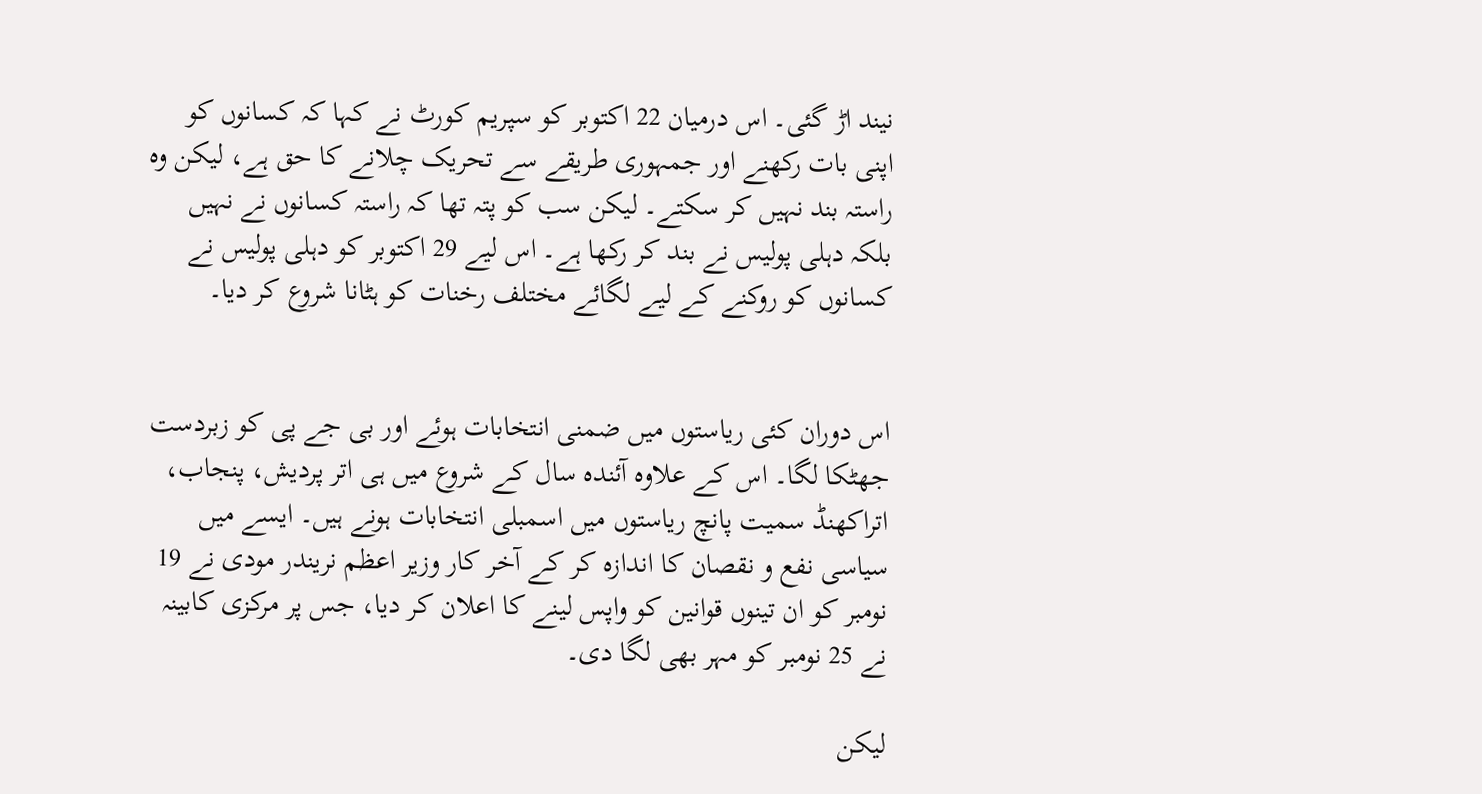نیند اڑ گئی۔ اس درمیان 22 اکتوبر کو سپریم کورٹ نے کہا کہ کسانوں کو اپنی بات رکھنے اور جمہوری طریقے سے تحریک چلانے کا حق ہے، لیکن وہ راستہ بند نہیں کر سکتے۔ لیکن سب کو پتہ تھا کہ راستہ کسانوں نے نہیں بلکہ دہلی پولیس نے بند کر رکھا ہے۔ اس لیے 29 اکتوبر کو دہلی پولیس نے کسانوں کو روکنے کے لیے لگائے مختلف رخنات کو ہٹانا شروع کر دیا۔


اس دوران کئی ریاستوں میں ضمنی انتخابات ہوئے اور بی جے پی کو زبردست جھٹکا لگا۔ اس کے علاوہ آئندہ سال کے شروع میں ہی اتر پردیش، پنجاب، اتراکھنڈ سمیت پانچ ریاستوں میں اسمبلی انتخابات ہونے ہیں۔ ایسے میں سیاسی نفع و نقصان کا اندازہ کر کے آخر کار وزیر اعظم نریندر مودی نے 19 نومبر کو ان تینوں قوانین کو واپس لینے کا اعلان کر دیا، جس پر مرکزی کابینہ نے 25 نومبر کو مہر بھی لگا دی۔

لیکن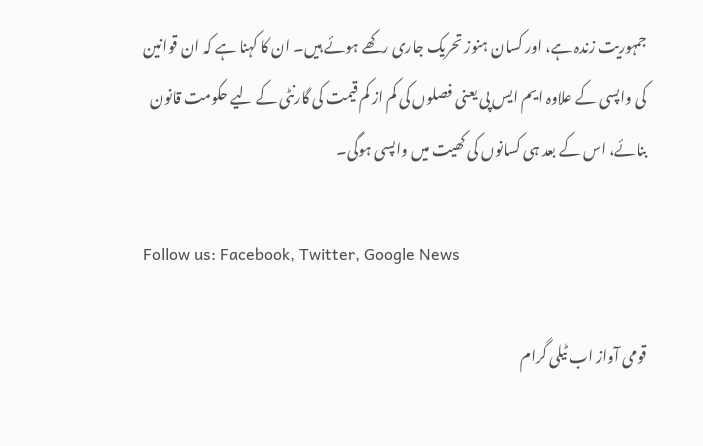جمہوریت زندہ ہے، اور کسان ہنوز تحریک جاری رکھے ہوئے ہیں۔ ان کا کہنا ہے کہ ان قوانین کی واپسی کے علاوہ ایم ایس پی یعنی فصلوں کی کم از کم قیمت کی گارنٹی کے لیے حکومت قانون بنائے، اس کے بعد ہی کسانوں کی کھیت میں واپسی ہوگی۔

Follow us: Facebook, Twitter, Google News

قومی آواز اب ٹیلی گرام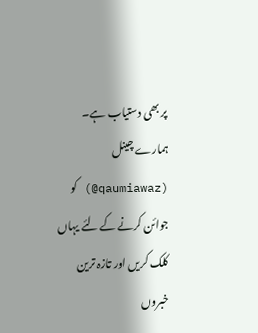پر بھی دستیاب ہے۔ ہمارے چینل (qaumiawaz@) کو جوائن کرنے کے لئے یہاں کلک کریں اور تازہ ترین خبروں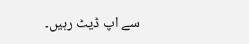سے اپ ڈیٹ رہیں۔